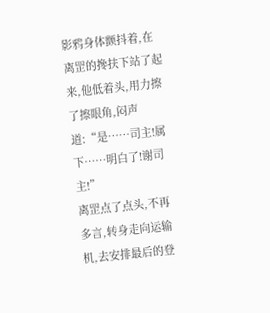影鸦身体颤抖着,在离罡的搀扶下站了起来,他低着头,用力擦了擦眼角,闷声道:“是……司主!属下……明白了!谢司主!”
离罡点了点头,不再多言,转身走向运输机,去安排最后的登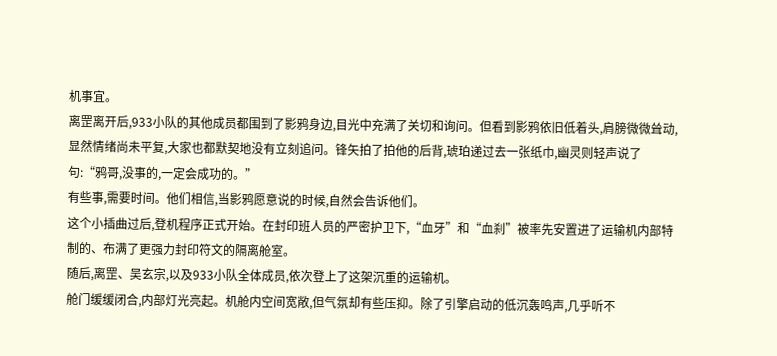机事宜。
离罡离开后,933小队的其他成员都围到了影鸦身边,目光中充满了关切和询问。但看到影鸦依旧低着头,肩膀微微耸动,显然情绪尚未平复,大家也都默契地没有立刻追问。锋矢拍了拍他的后背,琥珀递过去一张纸巾,幽灵则轻声说了句:“鸦哥,没事的,一定会成功的。”
有些事,需要时间。他们相信,当影鸦愿意说的时候,自然会告诉他们。
这个小插曲过后,登机程序正式开始。在封印班人员的严密护卫下,“血牙”和“血刹”被率先安置进了运输机内部特制的、布满了更强力封印符文的隔离舱室。
随后,离罡、吴玄宗,以及933小队全体成员,依次登上了这架沉重的运输机。
舱门缓缓闭合,内部灯光亮起。机舱内空间宽敞,但气氛却有些压抑。除了引擎启动的低沉轰鸣声,几乎听不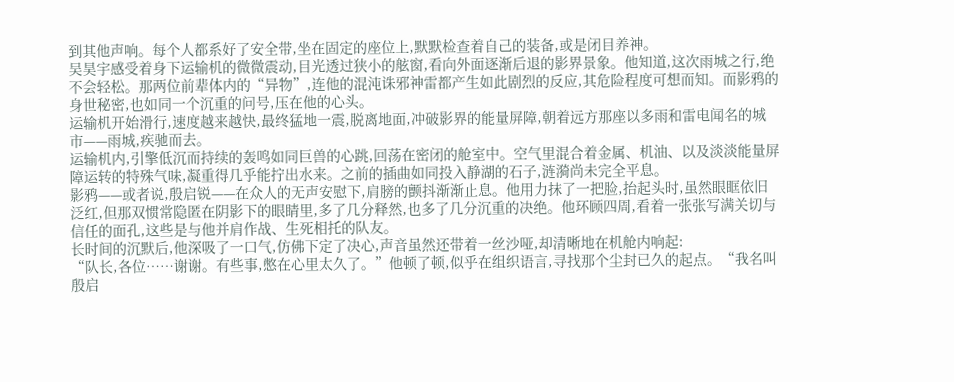到其他声响。每个人都系好了安全带,坐在固定的座位上,默默检查着自己的装备,或是闭目养神。
吴昊宇感受着身下运输机的微微震动,目光透过狭小的舷窗,看向外面逐渐后退的影界景象。他知道,这次雨城之行,绝不会轻松。那两位前辈体内的“异物”,连他的混沌诛邪神雷都产生如此剧烈的反应,其危险程度可想而知。而影鸦的身世秘密,也如同一个沉重的问号,压在他的心头。
运输机开始滑行,速度越来越快,最终猛地一震,脱离地面,冲破影界的能量屏障,朝着远方那座以多雨和雷电闻名的城市——雨城,疾驰而去。
运输机内,引擎低沉而持续的轰鸣如同巨兽的心跳,回荡在密闭的舱室中。空气里混合着金属、机油、以及淡淡能量屏障运转的特殊气味,凝重得几乎能拧出水来。之前的插曲如同投入静湖的石子,涟漪尚未完全平息。
影鸦——或者说,殷启锐——在众人的无声安慰下,肩膀的颤抖渐渐止息。他用力抹了一把脸,抬起头时,虽然眼眶依旧泛红,但那双惯常隐匿在阴影下的眼睛里,多了几分释然,也多了几分沉重的决绝。他环顾四周,看着一张张写满关切与信任的面孔,这些是与他并肩作战、生死相托的队友。
长时间的沉默后,他深吸了一口气,仿佛下定了决心,声音虽然还带着一丝沙哑,却清晰地在机舱内响起:
“队长,各位……谢谢。有些事,憋在心里太久了。”他顿了顿,似乎在组织语言,寻找那个尘封已久的起点。“我名叫殷启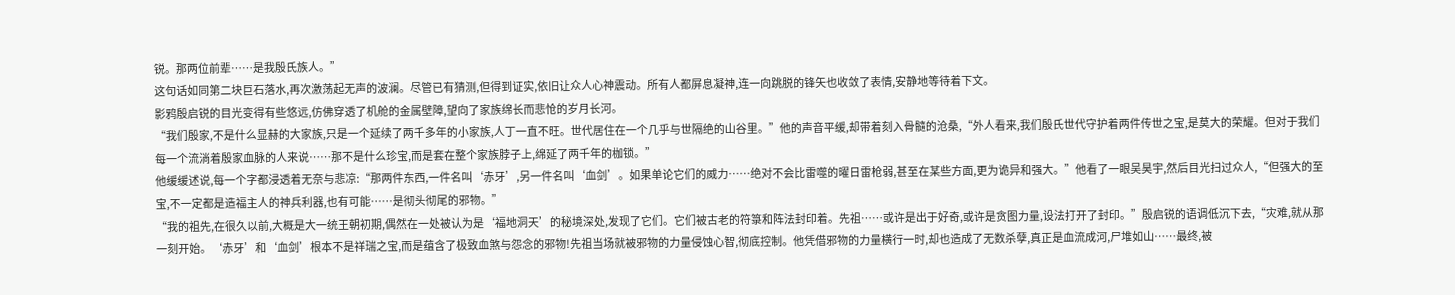锐。那两位前辈……是我殷氏族人。”
这句话如同第二块巨石落水,再次激荡起无声的波澜。尽管已有猜测,但得到证实,依旧让众人心神震动。所有人都屏息凝神,连一向跳脱的锋矢也收敛了表情,安静地等待着下文。
影鸦殷启锐的目光变得有些悠远,仿佛穿透了机舱的金属壁障,望向了家族绵长而悲怆的岁月长河。
“我们殷家,不是什么显赫的大家族,只是一个延续了两千多年的小家族,人丁一直不旺。世代居住在一个几乎与世隔绝的山谷里。”他的声音平缓,却带着刻入骨髓的沧桑,“外人看来,我们殷氏世代守护着两件传世之宝,是莫大的荣耀。但对于我们每一个流淌着殷家血脉的人来说……那不是什么珍宝,而是套在整个家族脖子上,绵延了两千年的枷锁。”
他缓缓述说,每一个字都浸透着无奈与悲凉:“那两件东西,一件名叫‘赤牙’,另一件名叫‘血剑’。如果单论它们的威力……绝对不会比雷噬的曜日雷枪弱,甚至在某些方面,更为诡异和强大。”他看了一眼吴昊宇,然后目光扫过众人,“但强大的至宝,不一定都是造福主人的神兵利器,也有可能……是彻头彻尾的邪物。”
“我的祖先,在很久以前,大概是大一统王朝初期,偶然在一处被认为是‘福地洞天’的秘境深处,发现了它们。它们被古老的符箓和阵法封印着。先祖……或许是出于好奇,或许是贪图力量,设法打开了封印。”殷启锐的语调低沉下去,“灾难,就从那一刻开始。‘赤牙’和‘血剑’根本不是祥瑞之宝,而是蕴含了极致血煞与怨念的邪物!先祖当场就被邪物的力量侵蚀心智,彻底控制。他凭借邪物的力量横行一时,却也造成了无数杀孽,真正是血流成河,尸堆如山……最终,被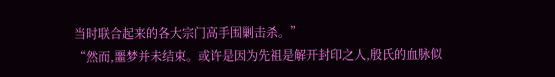当时联合起来的各大宗门高手围剿击杀。”
“然而,噩梦并未结束。或许是因为先祖是解开封印之人,殷氏的血脉似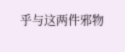乎与这两件邪物